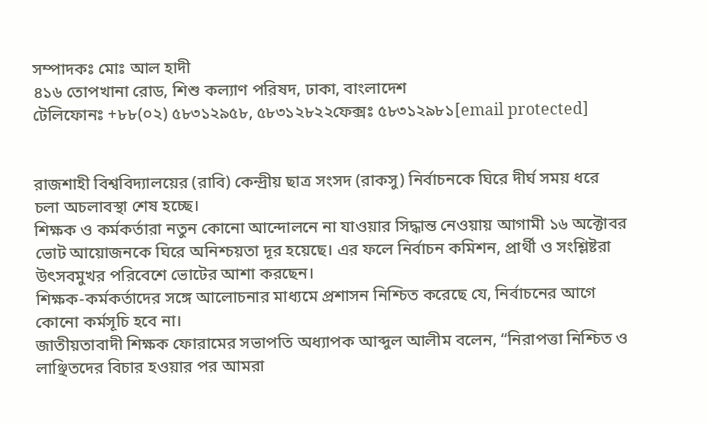সম্পাদকঃ মোঃ আল হাদী
৪১৬ তোপখানা রোড, শিশু কল্যাণ পরিষদ, ঢাকা, বাংলাদেশ
টেলিফোনঃ +৮৮(০২) ৫৮৩১২৯৫৮, ৫৮৩১২৮২২ফেক্সঃ ৫৮৩১২৯৮১[email protected]


রাজশাহী বিশ্ববিদ্যালয়ের (রাবি) কেন্দ্রীয় ছাত্র সংসদ (রাকসু) নির্বাচনকে ঘিরে দীর্ঘ সময় ধরে চলা অচলাবস্থা শেষ হচ্ছে।
শিক্ষক ও কর্মকর্তারা নতুন কোনো আন্দোলনে না যাওয়ার সিদ্ধান্ত নেওয়ায় আগামী ১৬ অক্টোবর ভোট আয়োজনকে ঘিরে অনিশ্চয়তা দূর হয়েছে। এর ফলে নির্বাচন কমিশন, প্রার্থী ও সংশ্লিষ্টরা উৎসবমুখর পরিবেশে ভোটের আশা করছেন।
শিক্ষক-কর্মকর্তাদের সঙ্গে আলোচনার মাধ্যমে প্রশাসন নিশ্চিত করেছে যে, নির্বাচনের আগে কোনো কর্মসূচি হবে না।
জাতীয়তাবাদী শিক্ষক ফোরামের সভাপতি অধ্যাপক আব্দুল আলীম বলেন, “নিরাপত্তা নিশ্চিত ও লাঞ্ছিতদের বিচার হওয়ার পর আমরা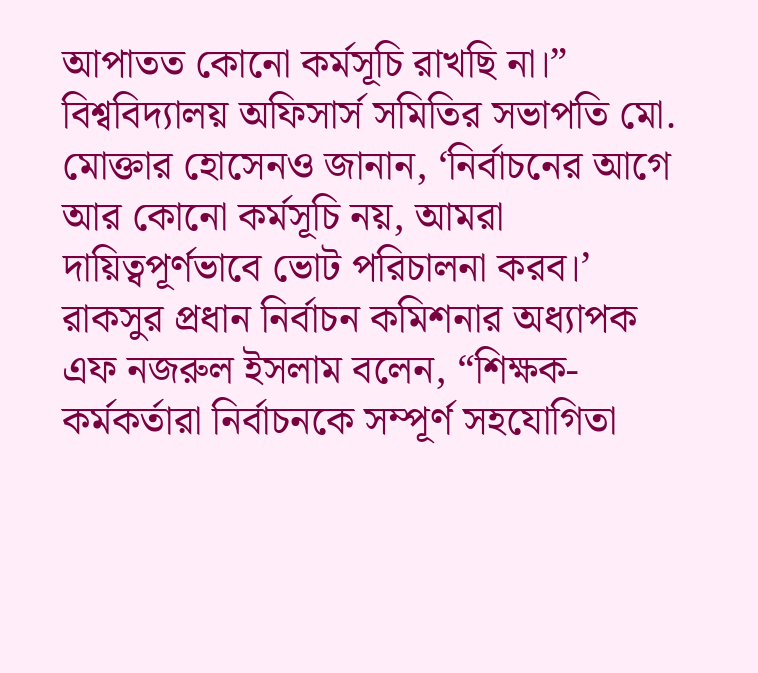আপাতত কোনো কর্মসূচি রাখছি না।”
বিশ্ববিদ্যালয় অফিসার্স সমিতির সভাপতি মো. মোক্তার হোসেনও জানান, ‘নির্বাচনের আগে আর কোনো কর্মসূচি নয়, আমরা দায়িত্বপূর্ণভাবে ভোট পরিচালনা করব।’
রাকসুর প্রধান নির্বাচন কমিশনার অধ্যাপক এফ নজরুল ইসলাম বলেন, “শিক্ষক-কর্মকর্তারা নির্বাচনকে সম্পূর্ণ সহযোগিতা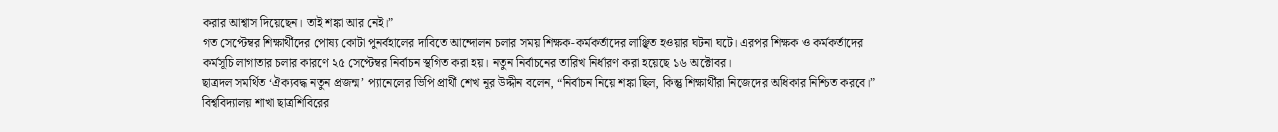করার আশ্বাস দিয়েছেন। তাই শঙ্কা আর নেই।”
গত সেপ্টেম্বর শিক্ষার্থীদের পোষ্য কোটা পুনর্বহালের দাবিতে আন্দোলন চলার সময় শিক্ষক-কর্মকর্তাদের লাঞ্ছিত হওয়ার ঘটনা ঘটে। এরপর শিক্ষক ও কর্মকর্তাদের কর্মসূচি লাগাতার চলার কারণে ২৫ সেপ্টেম্বর নির্বাচন স্থগিত করা হয়। নতুন নির্বাচনের তারিখ নির্ধারণ করা হয়েছে ১৬ অক্টোবর।
ছাত্রদল সমর্থিত ‘ঐক্যবদ্ধ নতুন প্রজন্ম’ প্যানেলের ভিপি প্রার্থী শেখ নূর উদ্দীন বলেন, “নির্বাচন নিয়ে শঙ্কা ছিল, কিন্তু শিক্ষার্থীরা নিজেদের অধিকার নিশ্চিত করবে।”
বিশ্ববিদ্যালয় শাখা ছাত্রশিবিরের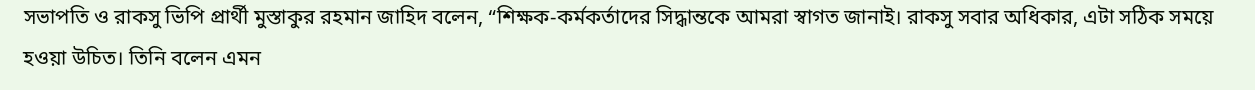সভাপতি ও রাকসু ভিপি প্রার্থী মুস্তাকুর রহমান জাহিদ বলেন, “শিক্ষক-কর্মকর্তাদের সিদ্ধান্তকে আমরা স্বাগত জানাই। রাকসু সবার অধিকার, এটা সঠিক সময়ে হওয়া উচিত। তিনি বলেন এমন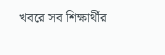খবরে সব শিক্ষার্থীর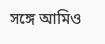সঙ্গে আমিও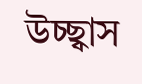উচ্ছ্বাস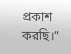প্রকাশ করছি।”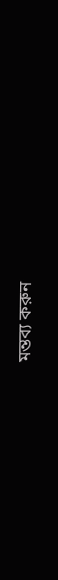মন্তব্য করুন